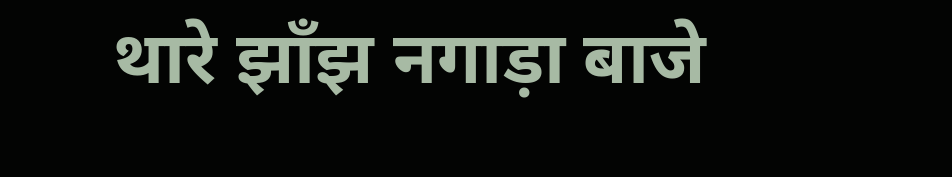थारे झाँझ नगाड़ा बाजे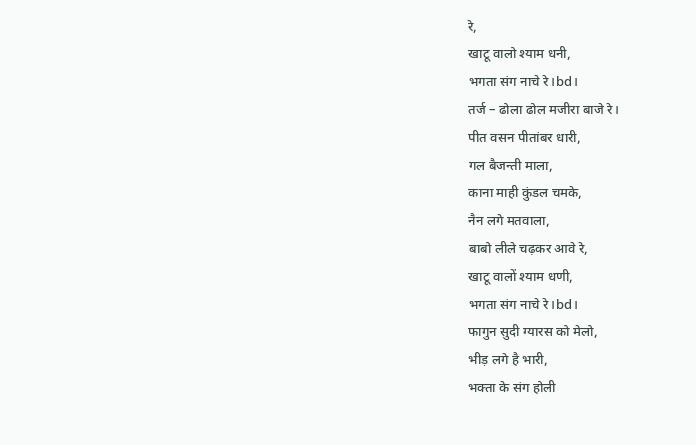रे,
खाटू वालो श्याम धनी,
भगता संग नाचे रे।bd।
तर्ज – ढोला ढोल मजीरा बाजे रे।
पीत वसन पीतांबर धारी,
गल बैजन्ती माला,
काना माही कुंडल चमके,
नैन लगे मतवाला,
बाबो लीले चढ़कर आवे रे,
खाटू वालों श्याम धणी,
भगता संग नाचे रे।bd।
फागुन सुदी ग्यारस को मेलो,
भीड़ लगे है भारी,
भक्ता के संग होली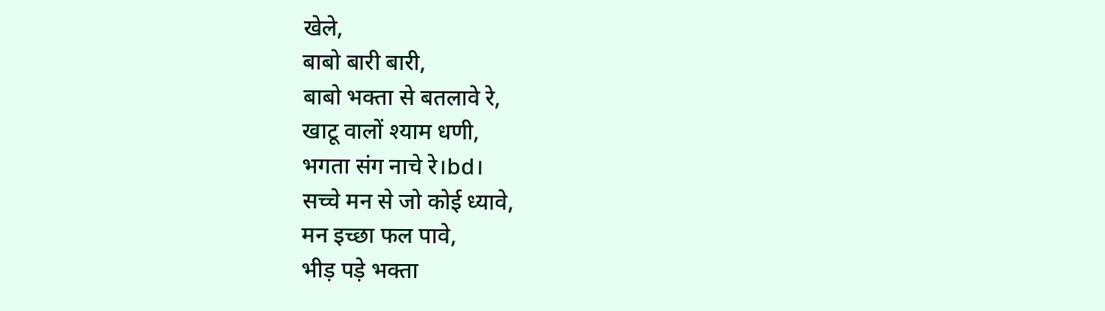खेले,
बाबो बारी बारी,
बाबो भक्ता से बतलावे रे,
खाटू वालों श्याम धणी,
भगता संग नाचे रे।bd।
सच्चे मन से जो कोई ध्यावे,
मन इच्छा फल पावे,
भीड़ पड़े भक्ता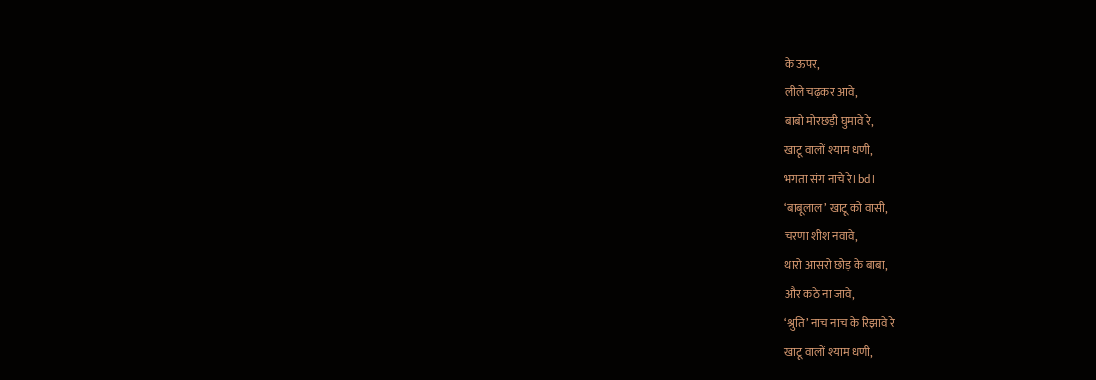के ऊपर,
लीले चढ़कर आवे,
बाबो मोरछड़ी घुमावे रे,
खाटू वालों श्याम धणी,
भगता संग नाचे रे।bd।
‘बाबूलाल’ खाटू को वासी,
चरणा शीश नवावे,
थारो आसरो छोड़ के बाबा,
और कठे ना जावे,
‘श्रुति’ नाच नाच के रिझावे रे
खाटू वालों श्याम धणी,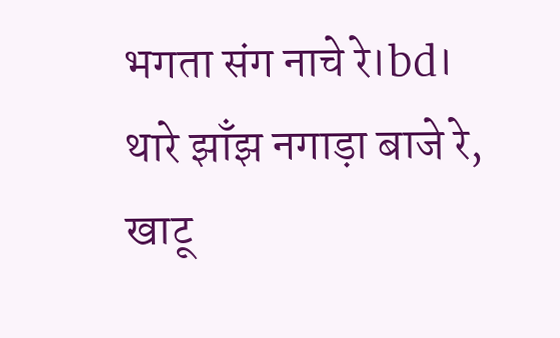भगता संग नाचे रे।bd।
थारे झाँझ नगाड़ा बाजे रे,
खाटू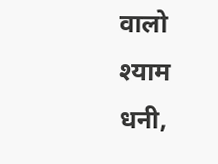वालो श्याम धनी,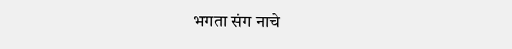भगता संग नाचे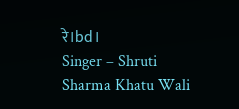रे।bd।
Singer – Shruti Sharma Khatu Wali